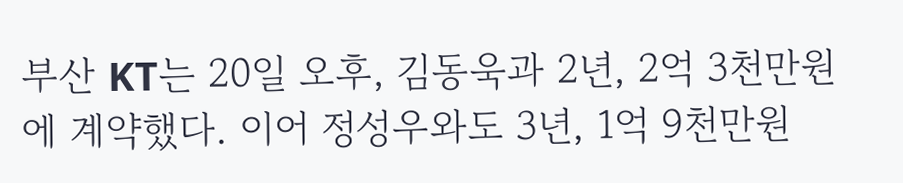부산 KT는 20일 오후, 김동욱과 2년, 2억 3천만원에 계약했다. 이어 정성우와도 3년, 1억 9천만원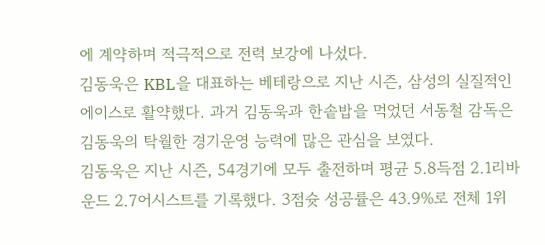에 계약하며 적극적으로 전력 보강에 나섰다.
김동욱은 KBL을 대표하는 베테랑으로 지난 시즌, 삼성의 실질적인 에이스로 활약했다. 과거 김동욱과 한솥밥을 먹었던 서동철 감독은 김동욱의 탁월한 경기운영 능력에 많은 관심을 보였다.
김동욱은 지난 시즌, 54경기에 모두 출전하며 평균 5.8득점 2.1리바운드 2.7어시스트를 기록했다. 3점슛 성공률은 43.9%로 전체 1위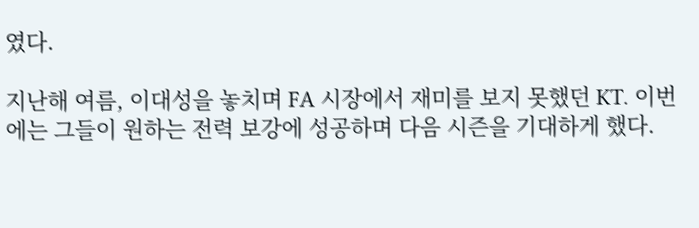였다.

지난해 여름, 이대성을 놓치며 FA 시장에서 재미를 보지 못했던 KT. 이번에는 그들이 원하는 전력 보강에 성공하며 다음 시즌을 기대하게 했다.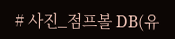# 사진_점프볼 DB(유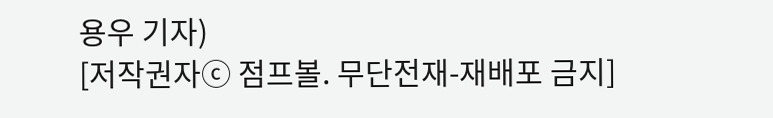용우 기자)
[저작권자ⓒ 점프볼. 무단전재-재배포 금지]